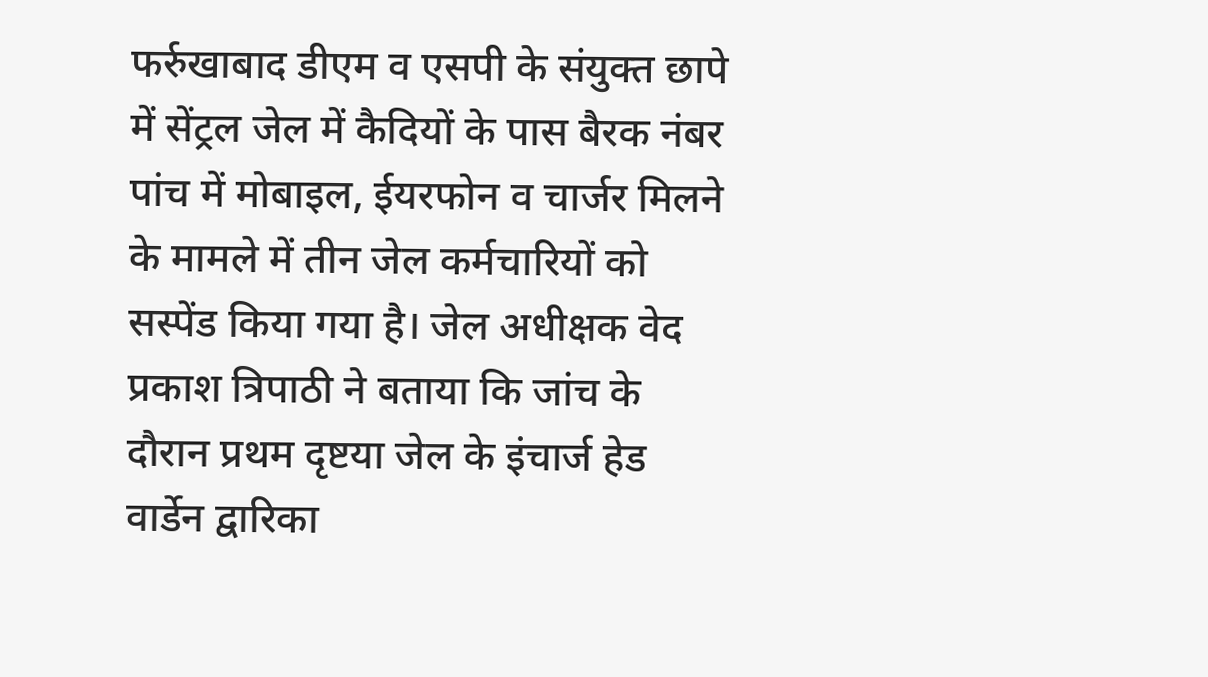फर्रुखाबाद डीएम व एसपी के संयुक्त छापे में सेंट्रल जेल में कैदियों के पास बैरक नंबर पांच में मोबाइल, ईयरफोन व चार्जर मिलने के मामले में तीन जेल कर्मचारियों को सस्पेंड किया गया है। जेल अधीक्षक वेद प्रकाश त्रिपाठी ने बताया कि जांच के दौरान प्रथम दृष्टया जेल के इंचार्ज हेड वार्डेन द्वारिका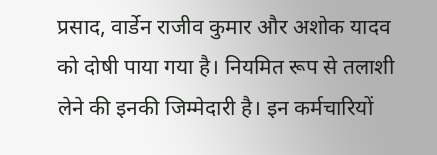प्रसाद, वार्डेन राजीव कुमार और अशोक यादव को दोषी पाया गया है। नियमित रूप से तलाशी लेने की इनकी जिम्मेदारी है। इन कर्मचारियों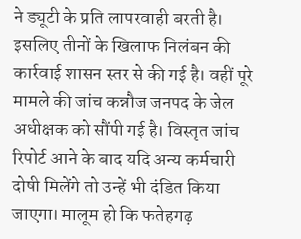ने ड्यूटी के प्रति लापरवाही बरती है।
इसलिए तीनों के खिलाफ निलंबन की कार्रवाई शासन स्तर से की गई है। वहीं पूरे मामले की जांच कन्नौज जनपद के जेल अधीक्षक को सौंपी गई है। विस्तृत जांच रिपोर्ट आने के बाद यदि अन्य कर्मचारी दोषी मिलेंगे तो उन्हें भी दंडित किया जाएगा। मालूम हो कि फतेहगढ़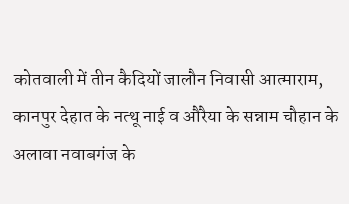कोतवाली में तीन कैदियों जालौन निवासी आत्माराम, कानपुर देहात के नत्थू नाई व औरैया के सन्नाम चौहान के अलावा नवाबगंज के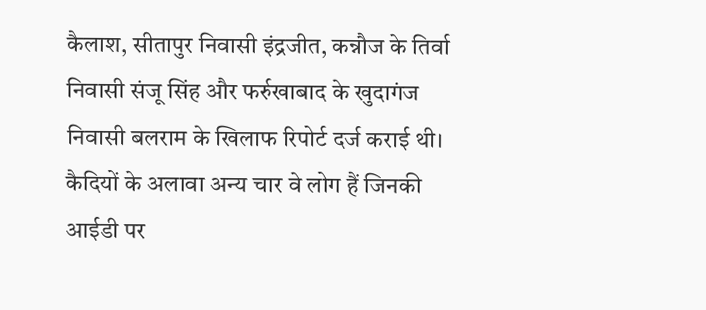कैलाश, सीतापुर निवासी इंद्रजीत, कन्नौज के तिर्वा निवासी संजू सिंह और फर्रुखाबाद के खुदागंज निवासी बलराम के खिलाफ रिपोर्ट दर्ज कराई थी।
कैदियों के अलावा अन्य चार वे लोग हैं जिनकी आईडी पर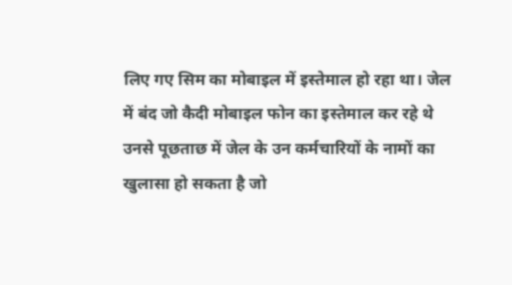लिए गए सिम का मोबाइल में इस्तेमाल हो रहा था। जेल में बंद जो कैदी मोबाइल फोन का इस्तेमाल कर रहे थे उनसे पूछताछ में जेल के उन कर्मचारियों के नामों का खुलासा हो सकता है जो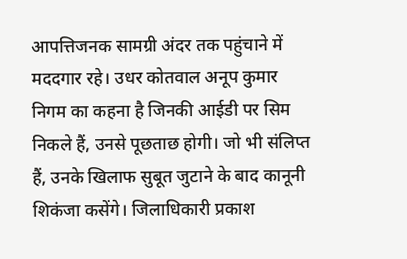आपत्तिजनक सामग्री अंदर तक पहुंचाने में मददगार रहे। उधर कोतवाल अनूप कुमार निगम का कहना है जिनकी आईडी पर सिम निकले हैं, उनसे पूछताछ होगी। जो भी संलिप्त हैं, उनके खिलाफ सुबूत जुटाने के बाद कानूनी शिकंजा कसेंगे। जिलाधिकारी प्रकाश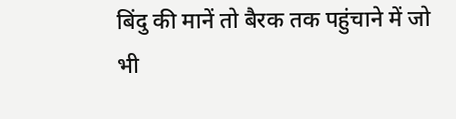बिंदु की मानें तो बैरक तक पहुंचाने में जो भी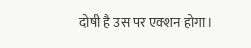दोषी है उस पर एक्शन होगा।